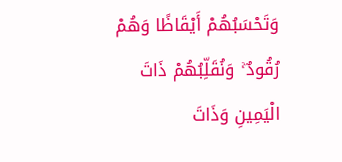وَتَحْسَبُهُمْ أَيْقَاظًا وَهُمْ رُقُودٌ ۚ وَنُقَلِّبُهُمْ ذَاتَ الْيَمِينِ وَذَاتَ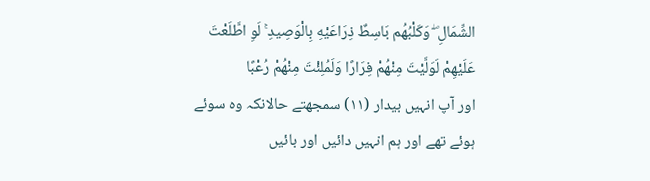الشِّمَالِ ۖ وَكَلْبُهُم بَاسِطٌ ذِرَاعَيْهِ بِالْوَصِيدِ ۚ لَوِ اطَّلَعْتَ عَلَيْهِمْ لَوَلَّيْتَ مِنْهُمْ فِرَارًا وَلَمُلِئْتَ مِنْهُمْ رُعْبًا
اور آپ انہیں بیدار (١١) سمجھتے حالانکہ وہ سوئے ہوئے تھے اور ہم انہیں دائیں اور بائیں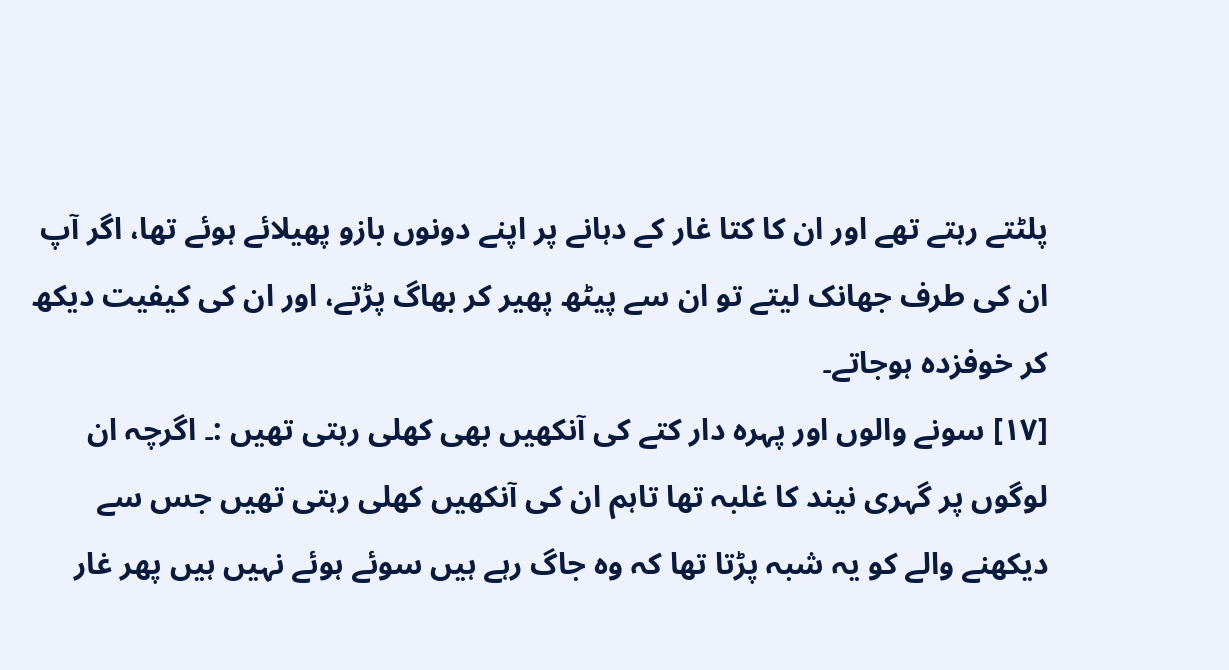پلٹتے رہتے تھے اور ان کا کتا غار کے دہانے پر اپنے دونوں بازو پھیلائے ہوئے تھا، اگر آپ ان کی طرف جھانک لیتے تو ان سے پیٹھ پھیر کر بھاگ پڑتے، اور ان کی کیفیت دیکھ کر خوفزدہ ہوجاتے۔
[١٧] سونے والوں اور پہرہ دار کتے کی آنکھیں بھی کھلی رہتی تھیں :۔ اگرچہ ان لوگوں پر گہری نیند کا غلبہ تھا تاہم ان کی آنکھیں کھلی رہتی تھیں جس سے دیکھنے والے کو یہ شبہ پڑتا تھا کہ وہ جاگ رہے ہیں سوئے ہوئے نہیں ہیں پھر غار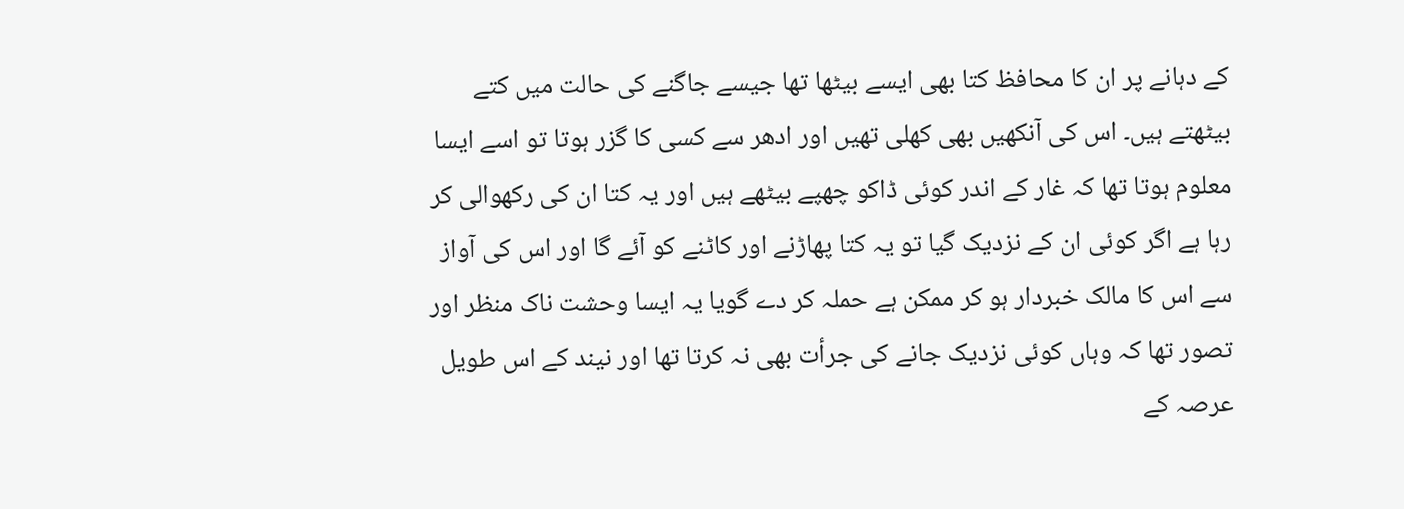کے دہانے پر ان کا محافظ کتا بھی ایسے بیٹھا تھا جیسے جاگنے کی حالت میں کتے بیٹھتے ہیں۔ اس کی آنکھیں بھی کھلی تھیں اور ادھر سے کسی کا گزر ہوتا تو اسے ایسا معلوم ہوتا تھا کہ غار کے اندر کوئی ڈاکو چھپے بیٹھے ہیں اور یہ کتا ان کی رکھوالی کر رہا ہے اگر کوئی ان کے نزدیک گیا تو یہ کتا پھاڑنے اور کاٹنے کو آئے گا اور اس کی آواز سے اس کا مالک خبردار ہو کر ممکن ہے حملہ کر دے گویا یہ ایسا وحشت ناک منظر اور تصور تھا کہ وہاں کوئی نزدیک جانے کی جرأت بھی نہ کرتا تھا اور نیند کے اس طویل عرصہ کے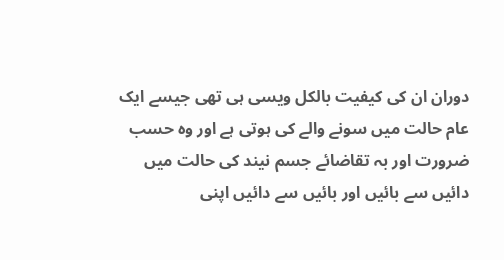دوران ان کی کیفیت بالکل ویسی ہی تھی جیسے ایک عام حالت میں سونے والے کی ہوتی ہے اور وہ حسب ضرورت اور بہ تقاضائے جسم نیند کی حالت میں دائیں سے بائیں اور بائیں سے دائیں اپنی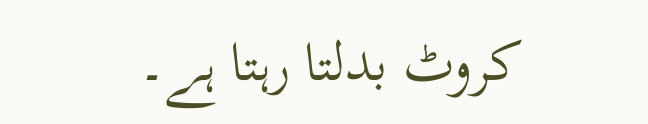کروٹ بدلتا رہتا ہے۔